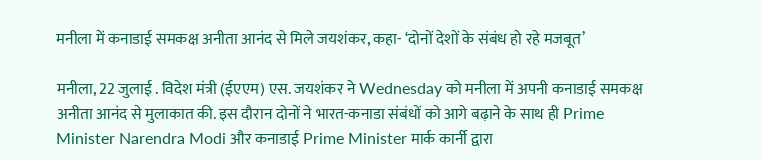मनीला में कनाडाई समकक्ष अनीता आनंद से मिले जयशंकर, कहा- ‘दोनों देशों के संबंध हो रहे मजबूत’

मनीला, 22 जुलाई . विदेश मंत्री (ईएएम) एस. जयशंकर ने Wednesday को मनीला में अपनी कनाडाई समकक्ष अनीता आनंद से मुलाकात की. इस दौरान दोनों ने भारत-कनाडा संबंधों को आगे बढ़ाने के साथ ही Prime Minister Narendra Modi और कनाडाई Prime Minister मार्क कार्नी द्वारा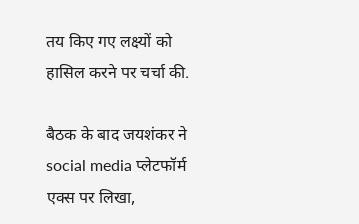तय किए गए लक्ष्यों को हासिल करने पर चर्चा की.

बैठक के बाद जयशंकर ने social media प्लेटफॉर्म एक्स पर लिखा,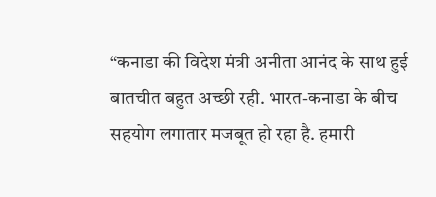“कनाडा की विदेश मंत्री अनीता आनंद के साथ हुई बातचीत बहुत अच्छी रही. भारत-कनाडा के बीच सहयोग लगातार मजबूत हो रहा है. हमारी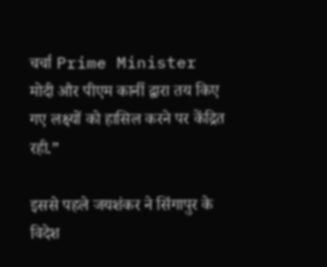चर्चा Prime Minister मोदी और पीएम कार्नी द्वारा तय किए गए लक्ष्यों को हासिल करने पर केंद्रित रही.”

इससे पहले जयशंकर ने सिंगापुर के विदेश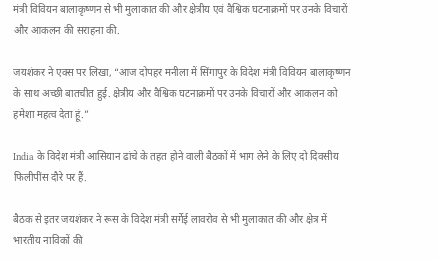मंत्री विवियन बालाकृष्णन से भी मुलाकात की और क्षेत्रीय एवं वैश्विक घटनाक्रमों पर उनके विचारों और आकलन की सराहना की.

जयशंकर ने एक्स पर लिखा, “आज दोपहर मनीला में सिंगापुर के विदेश मंत्री विवियन बालाकृष्णन के साथ अच्छी बातचीत हुई. क्षेत्रीय और वैश्विक घटनाक्रमों पर उनके विचारों और आकलन को हमेशा महत्व देता हूं.”

India के विदेश मंत्री आसियान ढांचे के तहत होने वाली बैठकों में भाग लेने के लिए दो दिवसीय फिलीपींस दौरे पर हैं.

बैठक से इतर जयशंकर ने रूस के विदेश मंत्री सर्गेई लावरोव से भी मुलाकात की और क्षेत्र में भारतीय नाविकों की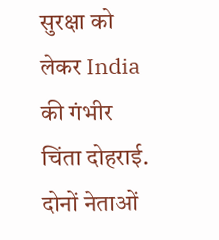सुरक्षा को लेकर India की गंभीर चिंता दोहराई. दोनों नेताओं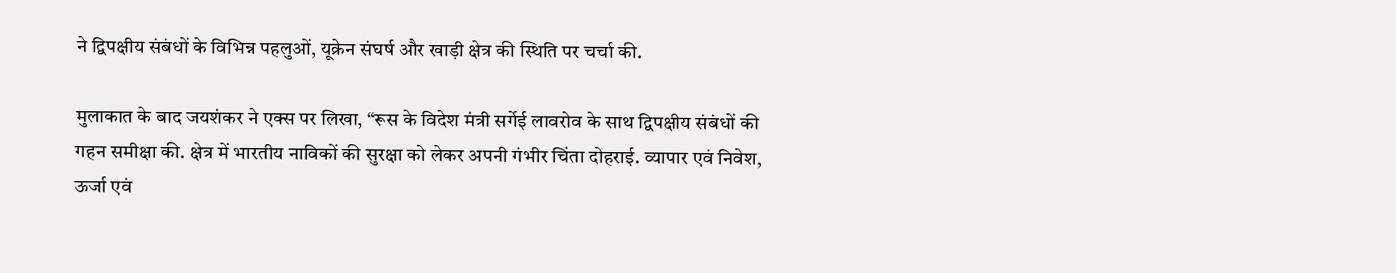ने द्विपक्षीय संबंधों के विभिन्न पहलुओं, यूक्रेन संघर्ष और खाड़ी क्षेत्र की स्थिति पर चर्चा की.

मुलाकात के बाद जयशंकर ने एक्स पर लिखा, “रूस के विदेश मंत्री सर्गेई लावरोव के साथ द्विपक्षीय संबंधों की गहन समीक्षा की. क्षेत्र में भारतीय नाविकों की सुरक्षा को लेकर अपनी गंभीर चिंता दोहराई. व्यापार एवं निवेश, ऊर्जा एवं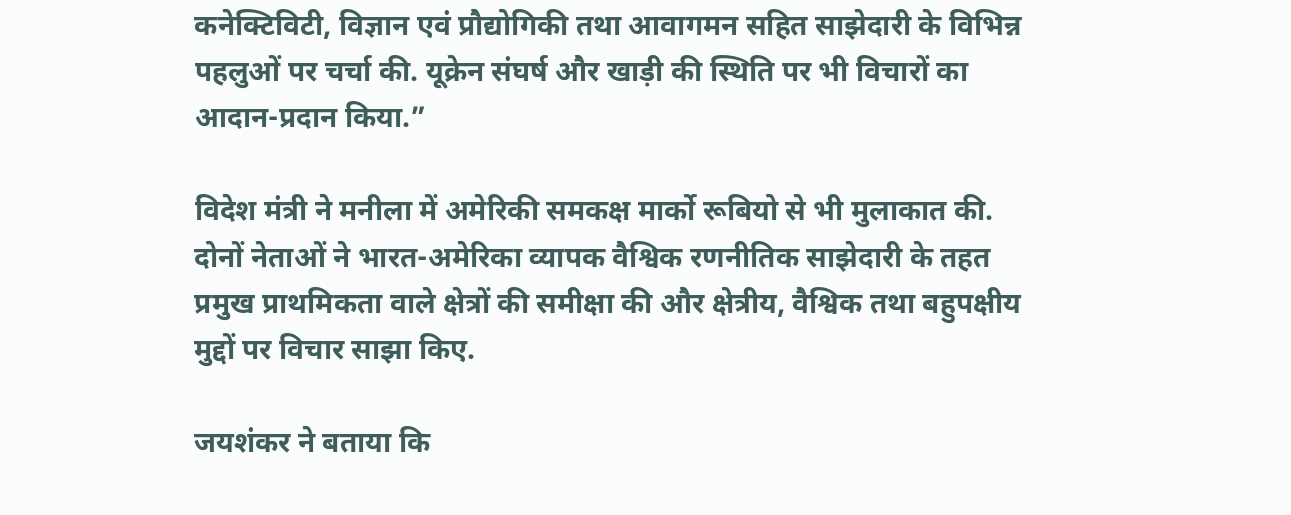कनेक्टिविटी, विज्ञान एवं प्रौद्योगिकी तथा आवागमन सहित साझेदारी के विभिन्न पहलुओं पर चर्चा की. यूक्रेन संघर्ष और खाड़ी की स्थिति पर भी विचारों का आदान-प्रदान किया.”

विदेश मंत्री ने मनीला में अमेरिकी समकक्ष मार्को रूबियो से भी मुलाकात की. दोनों नेताओं ने भारत-अमेरिका व्यापक वैश्विक रणनीतिक साझेदारी के तहत प्रमुख प्राथमिकता वाले क्षेत्रों की समीक्षा की और क्षेत्रीय, वैश्विक तथा बहुपक्षीय मुद्दों पर विचार साझा किए.

जयशंकर ने बताया कि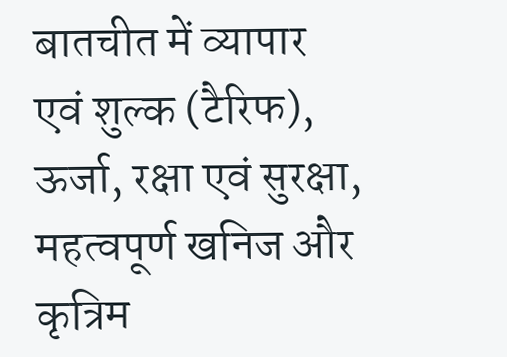बातचीत में व्यापार एवं शुल्क (टैरिफ), ऊर्जा, रक्षा एवं सुरक्षा, महत्वपूर्ण खनिज और कृत्रिम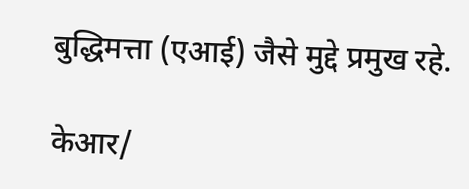बुद्धिमत्ता (एआई) जैसे मुद्दे प्रमुख रहे.

केआर/